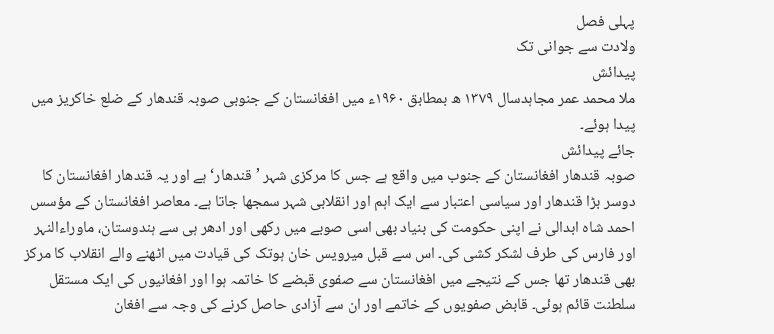پہلی فصل
ولادت سے جوانی تک
پیدائش
ملا محمد عمر مجاہدسال ۱۳۷۹ ھ بمطابق ۱۹۶۰ء میں افغانستان کے جنوبی صوبہ قندھار کے ضلع خاکریز میں پیدا ہوئے۔
جائے پیدائش
صوبہ قندھار افغانستان کے جنوب میں واقع ہے جس کا مرکزی شہر ’قندھار‘ ہے اور یہ قندھار افغانستان کا دوسر بڑا قندھار اور سیاسی اعتبار سے ایک اہم اور انقلابی شہر سمجھا جاتا ہے۔ معاصر افغانستان کے مؤسس احمد شاہ ابدالی نے اپنی حکومت کی بنیاد بھی اسی صوبے میں رکھی اور ادھر ہی سے ہندوستان، ماوراءالنہر اور فارس کی طرف لشکر کشی کی۔ اس سے قبل میرویس خان ہوتک کی قیادت میں اٹھنے والے انقلاب کا مرکز بھی قندھار تھا جس کے نتیجے میں افغانستان سے صفوی قبضے کا خاتمہ ہوا اور افغانیوں کی ایک مستقل سلطنت قائم ہوئی۔ قابض صفویوں کے خاتمے اور ان سے آزادی حاصل کرنے کی وجہ سے افغان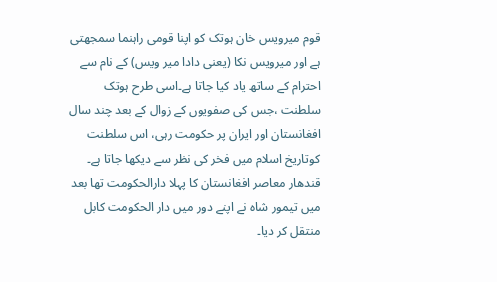قوم میرویس خان ہوتک کو اپنا قومی راہنما سمجھتی ہے اور میرویس نکا (یعنی دادا میر ویس) کے نام سے احترام کے ساتھ یاد کیا جاتا ہے۔اسی طرح ہوتک سلطنت ،جس کی صفویوں کے زوال کے بعد چند سال افغانستان اور ایران پر حکومت رہی، اس سلطنت کوتاریخ اسلام میں فخر کی نظر سے دیکھا جاتا ہے۔
قندھار معاصر افغانستان کا پہلا دارالحکومت تھا بعد میں تیمور شاہ نے اپنے دور میں دار الحکومت کابل منتقل کر دیا۔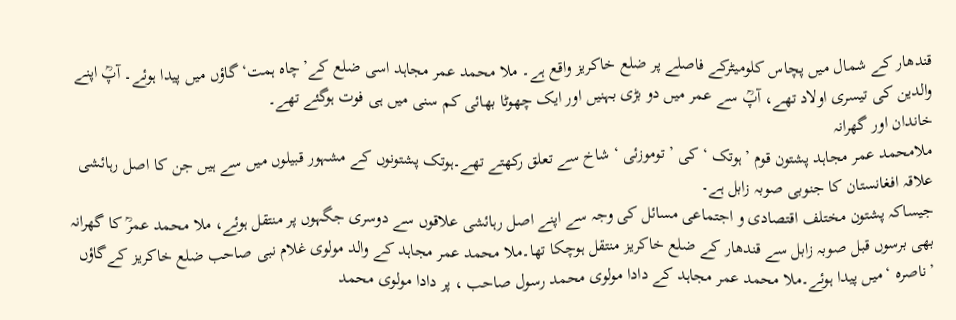قندھار کے شمال میں پچاس کلومیٹرکے فاصلے پر ضلع خاکریز واقع ہے۔ ملا محمد عمر مجاہد اسی ضلع کے’چاہ ہمت‘ گاؤں میں پیدا ہوئے۔ آپؒ اپنے والدین کی تیسری اولاد تھے، آپؒ سے عمر میں دو بڑی بہنیں اور ایک چھوٹا بھائی کم سنی میں ہی فوت ہوگئے تھے۔
خاندان اور گھرانہ
ملامحمد عمر مجاہد پشتون قوم ’ہوتک ‘کی ’توموزئی ‘ شاخ سے تعلق رکھتے تھے۔ہوتک پشتونوں کے مشہور قبیلوں میں سے ہیں جن کا اصل رہائشی علاقہ افغانستان کا جنوبی صوبہ زابل ہے۔
جیساکہ پشتون مختلف اقتصادی و اجتماعی مسائل کی وجہ سے اپنے اصل رہائشی علاقوں سے دوسری جگہوں پر منتقل ہوئے، ملا محمد عمرؒ کا گھرانہ بھی برسوں قبل صوبہ زابل سے قندھار کے ضلع خاکریز منتقل ہوچکا تھا۔ملا محمد عمر مجاہد کے والد مولوی غلام نبی صاحب ضلع خاکریز کےگاؤں ’ناصرہ ‘میں پیدا ہوئے۔ملا محمد عمر مجاہد کے دادا مولوی محمد رسول صاحب ، پر دادا مولوی محمد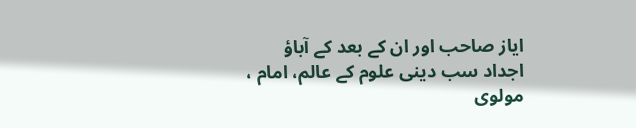ایاز صاحب اور ان کے بعد کے آباؤ اجداد سب دینی علوم کے عالم، امام ، مولوی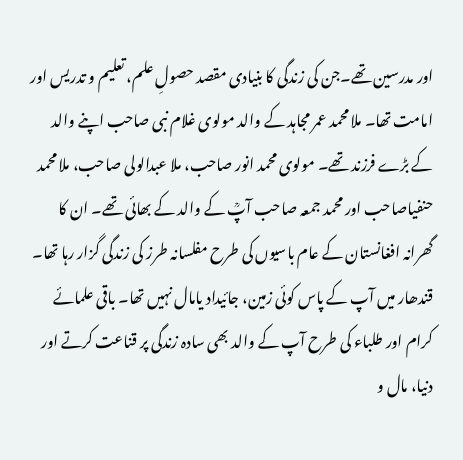اور مدرسین تھے۔جن کی زندگی کا بنیادی مقصد حصولِ علم، تعلیم و تدریس اور امامت تھا۔ ملا محمد عمر مجاہد کے والد مولوی غلام نبی صاحب اپنے والد کے بڑے فرزند تھے۔ مولوی محمد انور صاحب، ملا عبدالولی صاحب، ملا محمد حنفیاصاحب اور محمد جمعہ صاحب آپؒ کے والد کے بھائی تھے۔ ان کا گھرانہ افغانستان کے عام باسیوں کی طرح مفلسانہ طرز کی زندگی گزار رہا تھا۔ قندھار میں آپ کے پاس کوئی زمین، جائیداد یامال نہیں تھا۔ باقی علمائے کرام اور طلباء کی طرح آپ کے والد بھی سادہ زندگی پر قناعت کرتے اور دنیا، مال و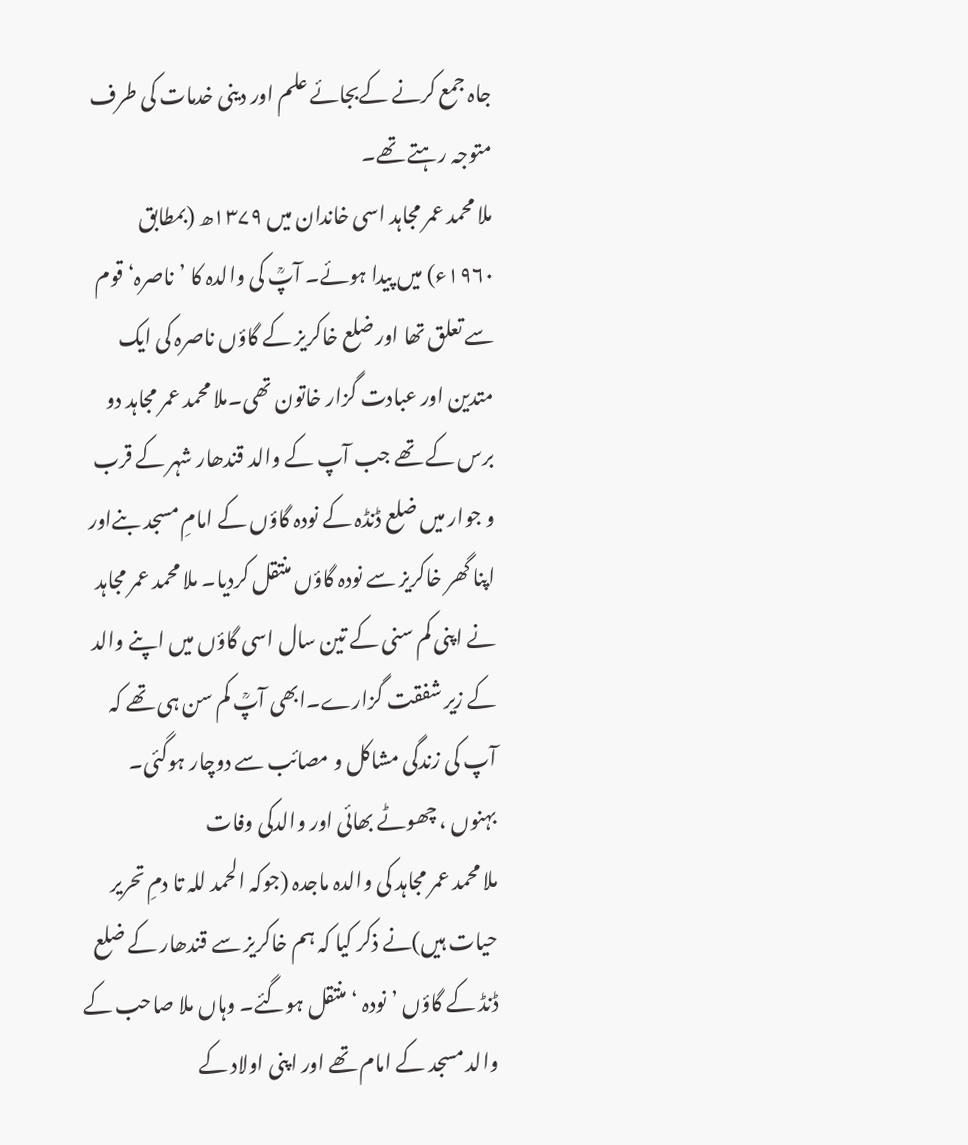جاہ جمع کرنے کےبجائے علم اور دینی خدمات کی طرف متوجہ رہتے تھے۔
ملا محمد عمر مجاہد اسی خاندان میں ۱۳۷۹ھ (بمطابق ۱۹۶۰ء) میں پیدا ہوئے۔ آپؒ کی والدہ کا ’ناصرہ‘ قوم سے تعلق تھا اور ضلع خاکریز کے گاؤں ناصرہ کی ایک متدین اور عبادت گزار خاتون تھی۔ملا محمد عمر مجاہد دو برس کے تھے جب آپ کے والد قندھار شہر کے قرب و جوار میں ضلع ڈنڈہ کے نودہ گاؤں کے امامِ مسجد بنےاور اپنا گھر خاکریز سے نودہ گاؤں منتقل کردیا۔ ملا محمد عمر مجاہد نے اپنی کم سنی کے تین سال اسی گاؤں میں اپنے والد کے زیر شفقت گزارے۔ابھی آپؒ کم سن ہی تھے کہ آپ کی زندگی مشاکل و مصائب سے دوچار ہوگئی۔
بہنوں ، چھوٹے بھائی اور والدکی وفات
ملا محمد عمر مجاہد کی والدہ ماجدہ (جوکہ الحمد للہ تا دمِ تحریر حیات ہیں)نے ذکر کیا کہ ہم خاکریز سے قندھار کے ضلع ڈنڈ کے گاؤں ’نودہ ‘ منتقل ہوگئے۔ وہاں ملا صاحب کے والد مسجد کے امام تھے اور اپنی اولاد کے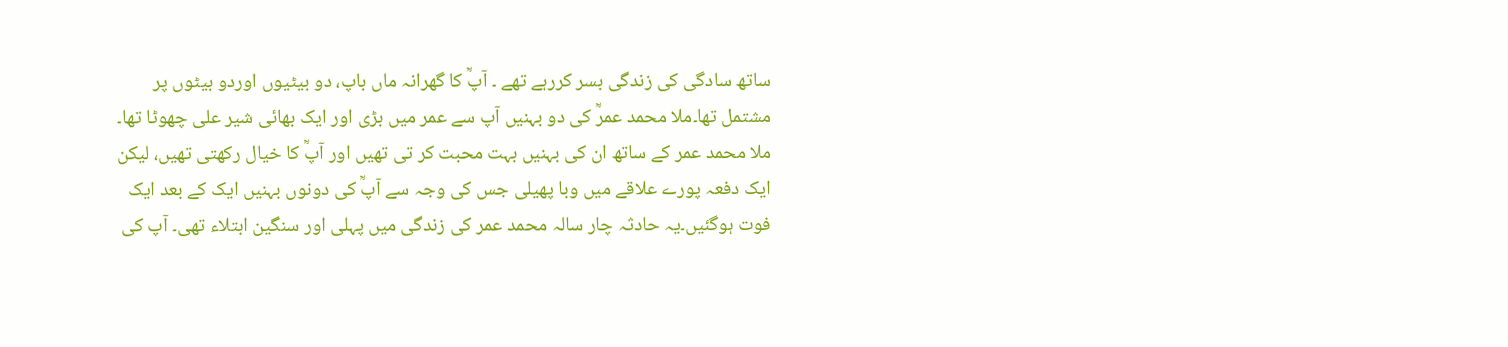ساتھ سادگی کی زندگی بسر کررہے تھے ۔ آپؒ کا گھرانہ ماں باپ، دو بیٹیوں اوردو بیٹوں پر مشتمل تھا۔ملا محمد عمرؒ کی دو بہنیں آپ سے عمر میں بڑی اور ایک بھائی شیر علی چھوٹا تھا۔
ملا محمد عمر کے ساتھ ان کی بہنیں بہت محبت کر تی تھیں اور آپؒ کا خیال رکھتی تھیں، لیکن ایک دفعہ پورے علاقے میں وبا پھیلی جس کی وجہ سے آپؒ کی دونوں بہنیں ایک کے بعد ایک فوت ہوگئیں۔یہ حادثہ چار سالہ محمد عمر کی زندگی میں پہلی اور سنگین ابتلاء تھی۔ آپ کی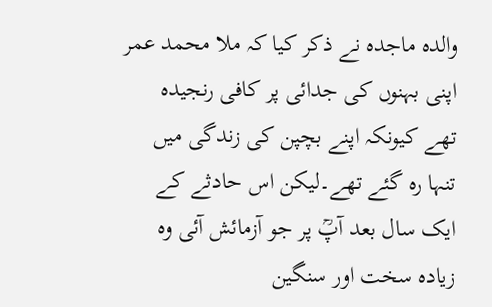والدہ ماجدہ نے ذکر کیا کہ ملا محمد عمر اپنی بہنوں کی جدائی پر کافی رنجیدہ تھے کیونکہ اپنے بچپن کی زندگی میں تنہا رہ گئے تھے۔لیکن اس حادثے کے ایک سال بعد آپؒ پر جو آزمائش آئی وہ زیادہ سخت اور سنگین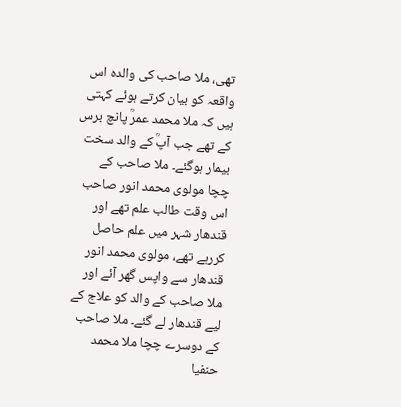تھی، ملا صاحب کی والدہ اس واقعہ کو بیان کرتے ہوئے کہتی ہیں کہ ملا محمد عمرؒ پانچ برس کے تھے جب آپؒ کے والد سخت بیمار ہوگئے۔ ملا صاحب کے چچا مولوی محمد انور صاحب اس وقت طالب علم تھے اور قندھار شہر میں علم حاصل کررہے تھے، مولوی محمد انور قندھار سے واپس گھر آئے اور ملا صاحب کے والد کو علاج کے لیے قندھار لے گئے۔ ملا صاحب کے دوسرے چچا ملا محمد حنفیا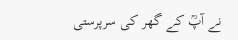نے آپؒ کے گھر کی سرپرستی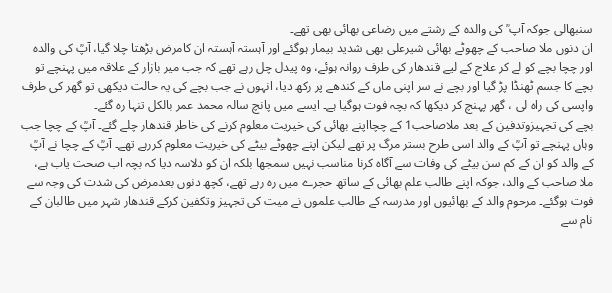سنبھالی جوکہ آپ ؒ کی والدہ کے رشتے میں رضاعی بھائی بھی تھے۔
ان دنوں ملا صاحب کے چھوٹے بھائی شیرعلی بھی شدید بیمار ہوگئے اور آہستہ آہستہ ان کامرض بڑھتا چلا گیا، آپؒ کی والدہ اور چچا بچے کو لے کر علاج کے لیے قندھار کی طرف روانہ ہوئے، وہ پیدل چل رہے تھے کہ جب میر بازار کے علاقہ میں پہنچے تو بچے کا جسم ٹھنڈا پڑ گیا اور بچے نے سر اپنی ماں کے کندھے پر رکھ دیا، انہوں نے جب بچے کی یہ حالت دیکھی تو گھر کی طرف واپسی کی راہ لی ، گھر پہنچ کر دیکھا کہ بچہ فوت ہوگیا ہے۔ ایسے میں پانچ سالہ محمد عمر بالکل تنہا رہ گئے۔
بچے کی تجہیزوتدفین کے بعد ملاصاحب1 کے چچااپنے بھائی کی خیریت معلوم کرنے کی خاطر قندھار چلے گئے۔ آپؒ کے چچا جب وہاں پہنچے تو آپؒ کے والد اسی طرح بستر مرگ پر تھے لیکن اپنے چھوٹے بیٹے کی خیریت معلوم کررہے تھے۔ آپؒ کے چچا نے آپؒ کے والد کو ان کے کم سن بیٹے کی وفات سے آگاہ کرنا مناسب نہیں سمجھا بلکہ ان کو دلاسہ دیا کہ بچہ اب صحت یاب ہے، ملا صاحب کے والد، جوکہ اپنے طالب علم بھائی کے ساتھ حجرے میں رہ رہے تھے، کچھ دنوں بعدمرض کی شدت کی وجہ سے فوت ہوگئے۔ مرحوم والد کے بھائیوں اور مدرسہ کے طالب علموں نے میت کی تجہیز وتکفین کرکے قندھار شہر میں طالبان کے نام سے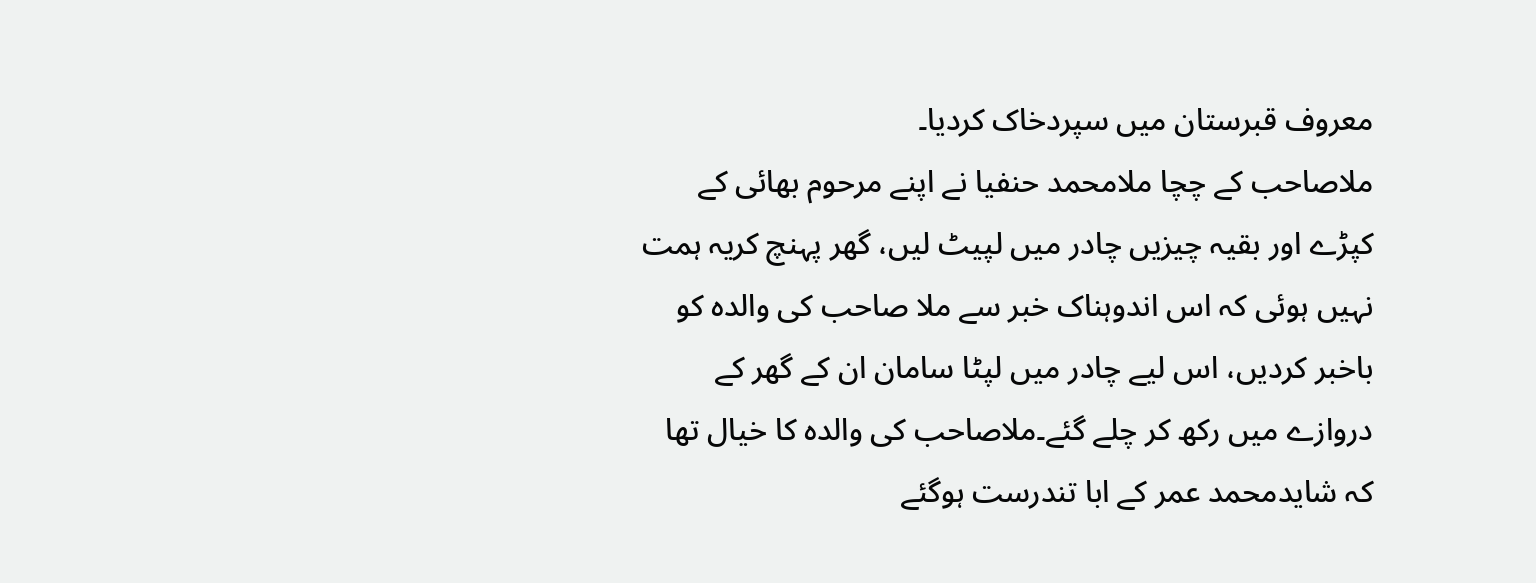معروف قبرستان میں سپردخاک کردیا۔
ملاصاحب کے چچا ملامحمد حنفیا نے اپنے مرحوم بھائی کے کپڑے اور بقیہ چیزیں چادر میں لپیٹ لیں، گھر پہنچ کریہ ہمت نہیں ہوئی کہ اس اندوہناک خبر سے ملا صاحب کی والدہ کو باخبر کردیں، اس لیے چادر میں لپٹا سامان ان کے گھر کے دروازے میں رکھ کر چلے گئے۔ملاصاحب کی والدہ کا خیال تھا کہ شایدمحمد عمر کے ابا تندرست ہوگئے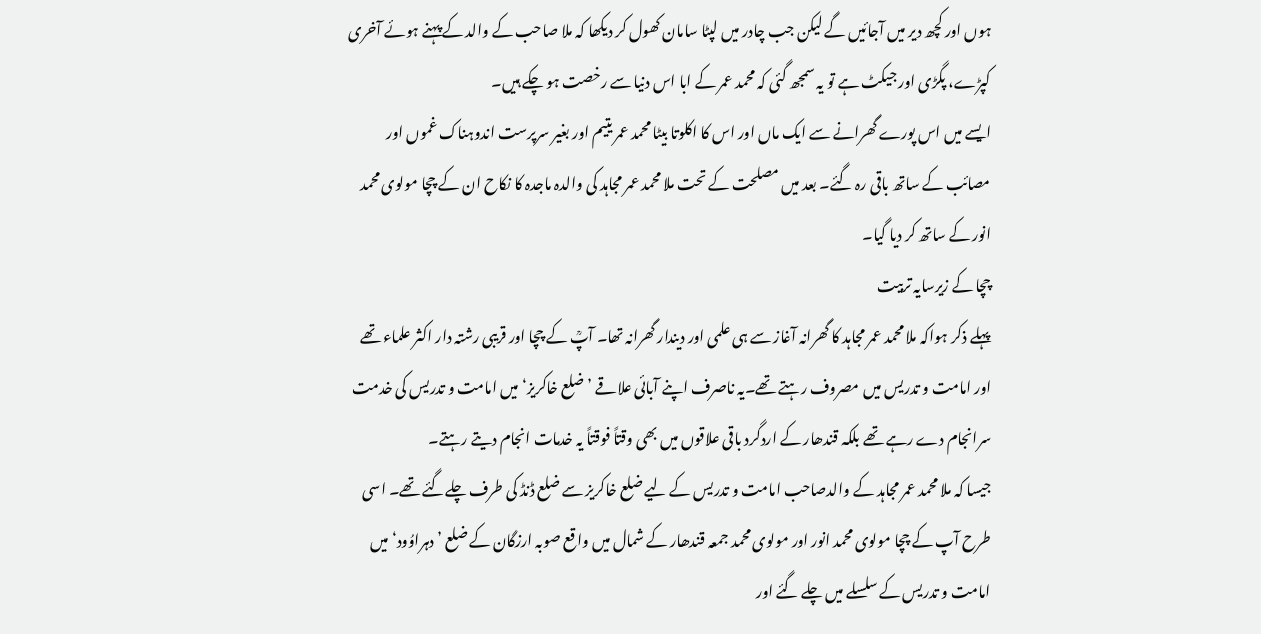ہوں اور کچھ دیر میں آجائیں گے لیکن جب چادر میں لپٹا سامان کھول کر دیکھا کہ ملا صاحب کے والد کے پہنے ہوئے آخری کپڑے، پگڑی اور جیکٹ ہے تو یہ سمجھ گئی کہ محمد عمر کے ابا اس دنیا سے رخصت ہو چکے ہیں۔
ایسے میں اس پورے گھرانے سے ایک ماں اور اس کا اکلوتا بیٹا محمد عمر یتیم اور بغیر سرپرست اندوہناک غموں اور مصائب کے ساتھ باقی رہ گئے۔ بعد میں مصلحت کے تحت ملا محمد عمر مجاہد کی والدہ ماجدہ کا نکاح ان کے چچا مولوی محمد انور کے ساتھ کر دیا گیا۔
چچا کے زیرسایہ تربیت
پہلے ذکر ہواکہ ملا محمد عمر مجاہد کا گھرانہ آغاز سے ہی علمی اور دیندار گھرانہ تھا۔ آپؒ کے چچا اور قریبی رشتہ دار اکثر علماء تھے اور امامت و تدریس میں مصروف رہتے تھے۔یہ ناصرف اپنے آبائی علاقے ’ضلع خاکریز‘ میں امامت و تدریس کی خدمت سرانجام دے رہے تھے بلکہ قندھار کے اردگرد باقی علاقوں میں بھی وقتاً فوقتاً یہ خدمات انجام دیتے رہتے۔
جیسا کہ ملا محمد عمر مجاہد کے والدصاحب امامت و تدریس کے لیے ضلع خاکریز سے ضلع ڈنڈ کی طرف چلےگئے تھے۔ اسی طرح آپ کے چچا مولوی محمد انور اور مولوی محمد جمعہ قندھار کے شمال میں واقع صوبہ ارزگان کے ضلع ’دہراوُود‘ میں امامت و تدریس کے سلسلے میں چلے گئے اور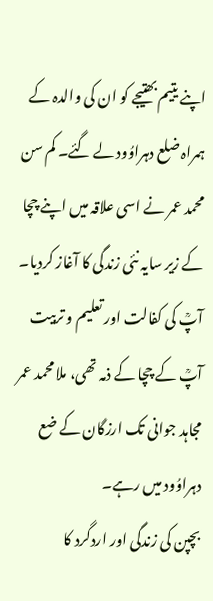اپنے یتیم بھتیجے کو ان کی والدہ کے ہمراہ ضلع دہراوُود لے گئے۔ کم سن محمد عمر نے اسی علاقہ میں اپنے چچا کے زیر سایہ نئی زندگی کا آغاز کردیا۔ آپؒ کی کفالت اور تعلیم و تربیت آپؒ کے چچا کے ذمہ تھی، ملا محمد عمر مجاہد جوانی تک ارزگان کے ضع دہراوُود میں رہے۔
بچپن کی زندگی اور اردگرد کا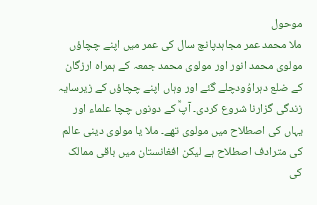موحول
ملا محمد عمر مجاہدپانچ سال کی عمر میں اپنے چچاؤں مولوی محمد انور اور مولوی محمد جمعہ کے ہمراہ ارزگان کے ضلع دہراوُودچلے گئے اور وہاں اپنے چچاؤں کے زیرسایہ زندگی گزارنا شروع کردی۔ آپؒ کے دونوں چچا علماء اور یہاں کی اصطلاح میں مولوی تھے۔ ملا یا مولوی دینی عالم کی مترادف اصطلاح ہے لیکن افغانستان میں باقی ممالک کی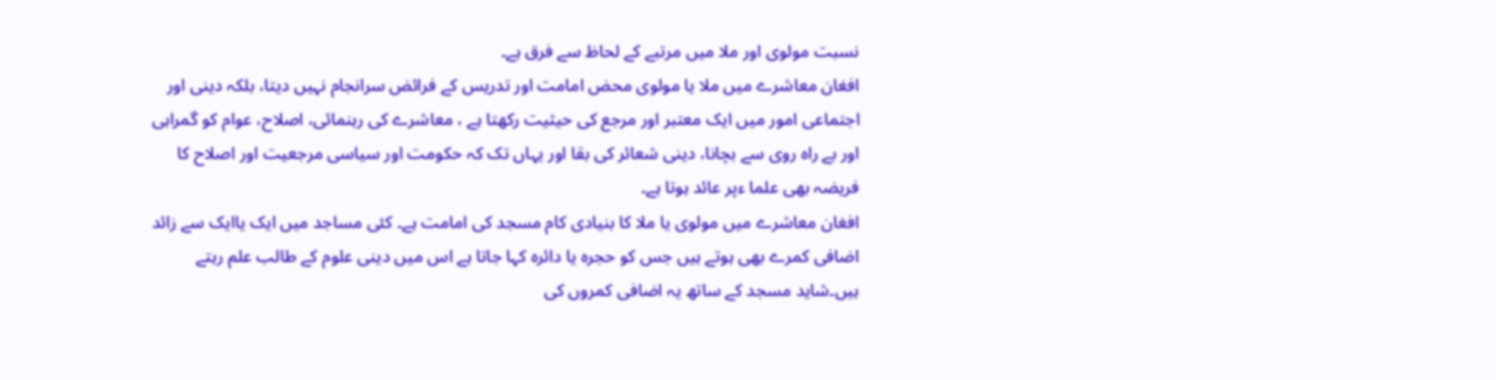نسبت مولوی اور ملا میں مرتبے کے لحاظ سے فرق ہے۔
افغان معاشرے میں ملا یا مولوی محض امامت اور تدریس کے فرائض سرانجام نہیں دیتا، بلکہ دینی اور اجتماعی امور میں ایک معتبر اور مرجع کی حیثیت رکھتا ہے ، معاشرے کی رہنمائی، اصلاح، عوام کو گمراہی اور بے راہ روی سے بچانا، دینی شعائر کی بقا اور یہاں تک کہ حکومت اور سیاسی مرجعیت اور اصلاح کا فریضہ بھی علما ءپر عائد ہوتا ہے۔
افغان معاشرے میں مولوی یا ملا کا بنیادی کام مسجد کی امامت ہے۔ کئی مساجد میں ایک یاایک سے زائد اضافی کمرے بھی ہوتے ہیں جس کو حجرہ یا دائرہ کہا جاتا ہے اس میں دینی علوم کے طالب علم رہتے ہیں۔شاید مسجد کے ساتھ یہ اضافی کمروں کی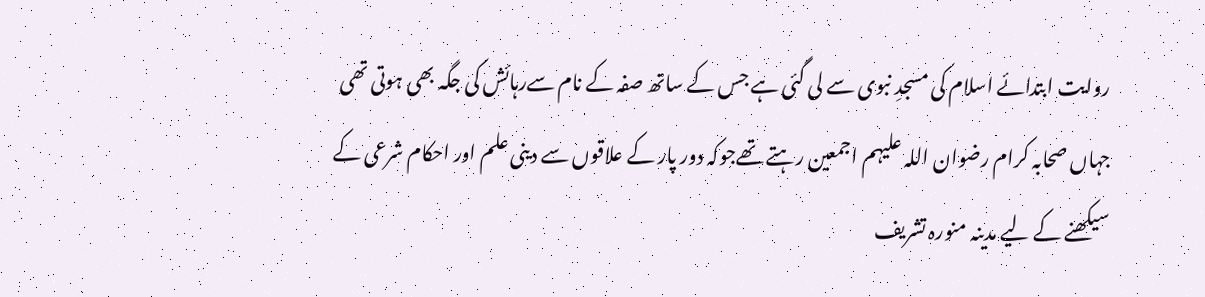روایت ابتدائے اسلام کی مسجدِ نبوی سے لی گئی ہے جس کے ساتھ صفہ کے نام سےرہائش کی جگہ بھی ہوتی تھی جہاں صحابہ کرام رضوان اللہ علیہم اجمعین رہتے تھےجوکہ دور پار کے علاقوں سے دینی علم اور احکام شرعی کے سیکھنے کے لیے مدینہ منورہ تشریف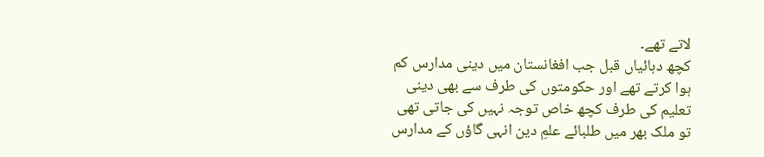لاتے تھے۔
کچھ دہائیاں قبل جب افغانستان میں دینی مدارس کم ہوا کرتے تھے اور حکومتوں کی طرف سے بھی دینی تعلیم کی طرف کچھ خاص توجہ نہیں کی جاتی تھی تو ملک بھر میں طلبائے علمِ دین انہی گاؤں کے مدارس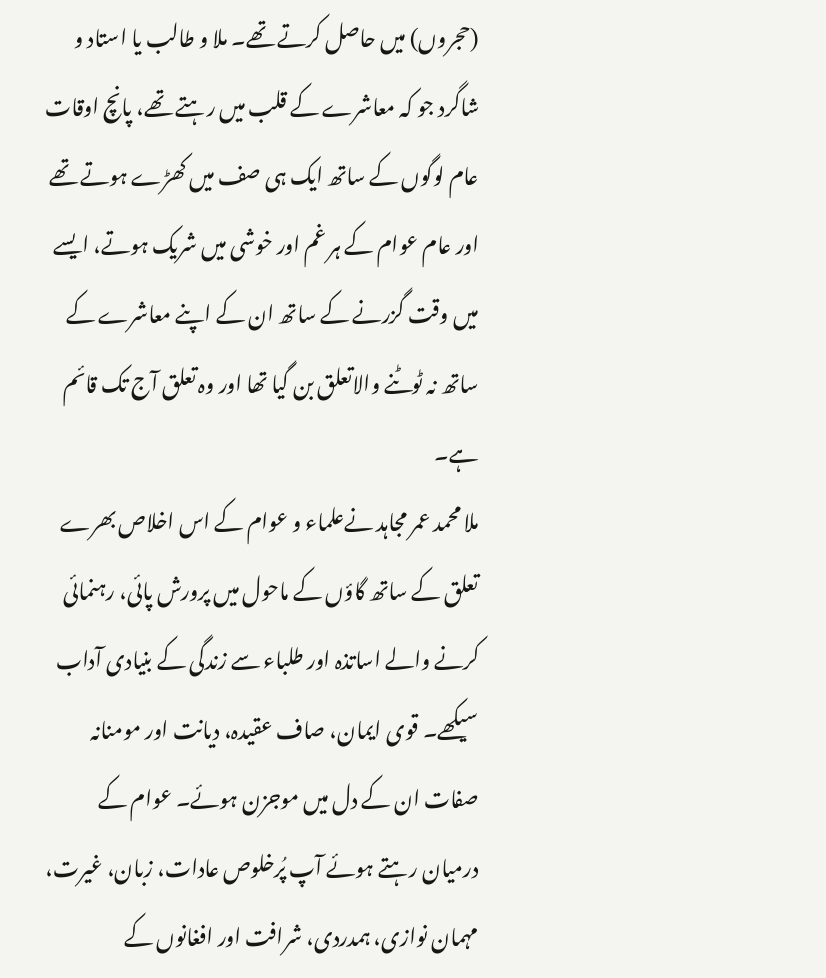(حجروں) میں حاصل کرتے تھے۔ ملا و طالب یا استاد و شاگرد جو کہ معاشرے کے قلب میں رہتے تھے، پانچ اوقات عام لوگوں کے ساتھ ایک ہی صف میں کھڑے ہوتے تھے اور عام عوام کے ہر غم اور خوشی میں شریک ہوتے، ایسے میں وقت گزرنے کے ساتھ ان کے اپنے معاشرے کے ساتھ نہ ٹوٹنے والاتعلق بن گیا تھا اور وہ تعلق آج تک قائم ہے۔
ملا محمد عمر مجاہد نےعلماء و عوام کے اس اخلاص بھرے تعلق کے ساتھ گاؤں کے ماحول میں پرورش پائی، رہنمائی کرنے والے اساتذہ اور طلباء سے زندگی کے بنیادی آداب سیکھے۔ قوی ایمان، صاف عقیدہ، دیانت اور مومنانہ صفات ان کے دل میں موجزن ہوئے۔ عوام کے درمیان رہتے ہوئے آپ پُرخلوص عادات، زبان، غیرت، مہمان نوازی، ہمدردی، شرافت اور افغانوں کے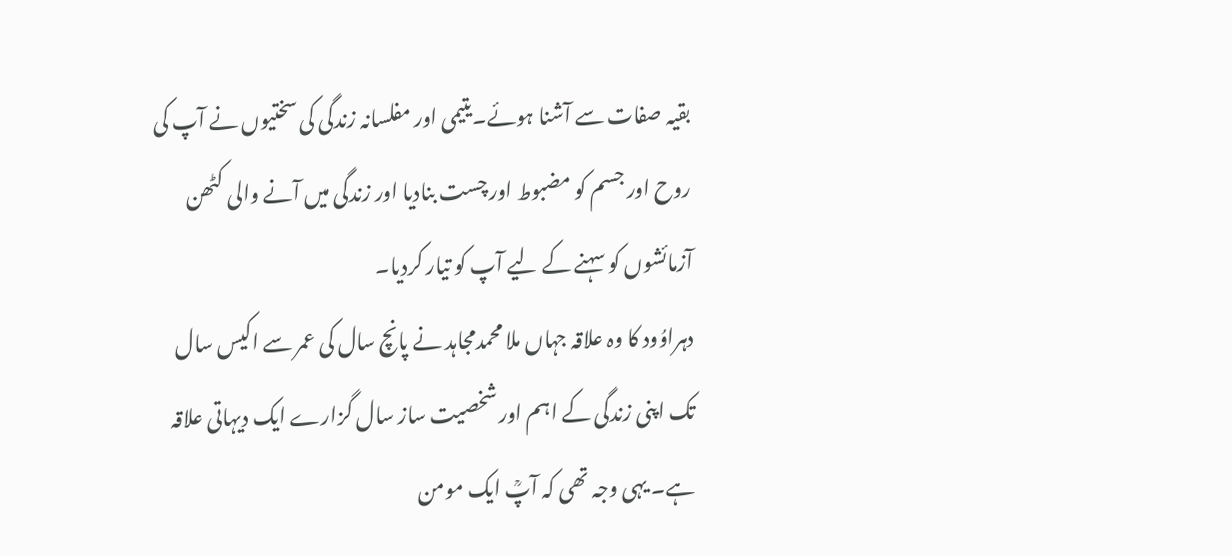بقیہ صفات سے آشنا ہوئے۔یتیمی اور مفلسانہ زندگی کی سختیوں نے آپ کی روح اور جسم کو مضبوط اور چست بنادیا اور زندگی میں آنے والی کٹھن آزمائشوں کو سہنے کے لیے آپ کو تیار کردیا۔
دہراوُود کا وہ علاقہ جہاں ملا محمدمجاہد نے پانچ سال کی عمر سے اکیس سال تک اپنی زندگی کے اہم اور شخصیت ساز سال گزارے ایک دیہاتی علاقہ ہے۔ یہی وجہ تھی کہ آپؒ ایک مومن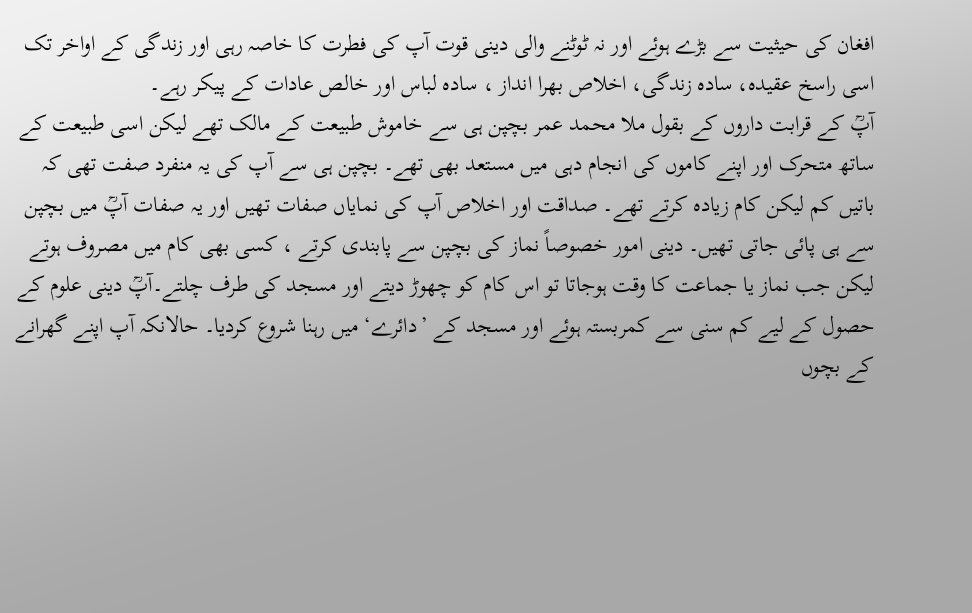افغان کی حیثیت سے بڑے ہوئے اور نہ ٹوٹنے والی دینی قوت آپ کی فطرت کا خاصہ رہی اور زندگی کے اواخر تک اسی راسخ عقیدہ، سادہ زندگی، اخلاص بھرا انداز ، سادہ لباس اور خالص عادات کے پیکر رہے۔
آپؒ کے قرابت داروں کے بقول ملا محمد عمر بچپن ہی سے خاموش طبیعت کے مالک تھے لیکن اسی طبیعت کے ساتھ متحرک اور اپنے کاموں کی انجام دہی میں مستعد بھی تھے۔ بچپن ہی سے آپ کی یہ منفرد صفت تھی کہ باتیں کم لیکن کام زیادہ کرتے تھے۔ صداقت اور اخلاص آپ کی نمایاں صفات تھیں اور یہ صفات آپؒ میں بچپن سے ہی پائی جاتی تھیں۔ دینی امور خصوصاً نماز کی بچپن سے پابندی کرتے ، کسی بھی کام میں مصروف ہوتے لیکن جب نماز یا جماعت کا وقت ہوجاتا تو اس کام کو چھوڑ دیتے اور مسجد کی طرف چلتے۔آپؒ دینی علوم کے حصول کے لیے کم سنی سے کمربستہ ہوئے اور مسجد کے ’دائرے‘ میں رہنا شروع کردیا۔ حالانکہ آپ اپنے گھرانے کے بچوں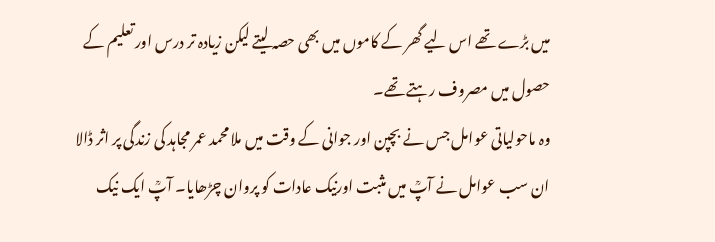میں بڑے تھے اس لیے گھر کے کاموں میں بھی حصہ لیتے لیکن زیادہ تر درس اور تعلیم کے حصول میں مصروف رہتے تھے۔
وہ ماحولیاتی عوامل جس نے بچپن اور جوانی کے وقت میں ملا محمد عمر مجاہد کی زندگی پر اثر ڈالا ان سب عوامل نے آپؒ میں مثبت اورنیک عادات کو پروان چڑھایا۔ آپؒ ایک نیک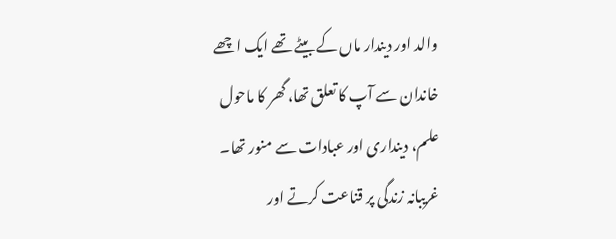والد اور دیندار ماں کے بیٹے تھے ایک اچھے خاندان سے آپ کا تعلق تھا، گھر کا ماحول علم، دینداری اور عبادات سے منور تھا۔ غریبانہ زندگی پر قناعت کرتے اور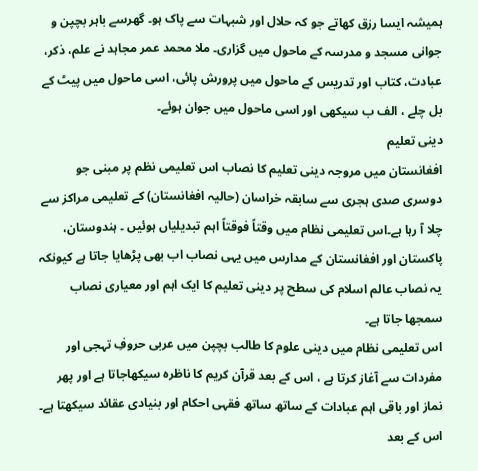ہمیشہ ایسا رزق کھاتے جو کہ حلال اور شبہات سے پاک ہو۔ گھرسے باہر بچپن و جوانی مسجد و مدرسہ کے ماحول میں گزاری۔ ملا محمد عمر مجاہد نے علم، ذکر، عبادت، کتاب اور تدریس کے ماحول میں پرورش پائی، اسی ماحول میں پیٹ کے بل چلے ، الف ب سیکھی اور اسی ماحول میں جوان ہوئے۔
دینی تعلیم
افغانستان میں مروجہ دینی تعلیم کا نصاب اس تعلیمی نظم پر مبنی جو دوسری صدی ہجری سے سابقہ خراسان (حالیہ افغانستان) کے تعلیمی مراکز سے چلا آ رہا ہے۔اس تعلیمی نظام میں وقتاً فوقتاً اہم تبدیلیاں ہوئیں ۔ ہندوستان، پاکستان اور افغانستان کے مدارس میں یہی نصاب اب بھی پڑھایا جاتا ہے کیونکہ یہ نصاب عالم اسلام کی سطح پر دینی تعلیم کا ایک اہم اور معیاری نصاب سمجھا جاتا ہے۔
اس تعلیمی نظام میں دینی علوم کا طالب بچپن میں عربی حروفِ تہجی اور مفردات سے آغاز کرتا ہے ، اس کے بعد قرآن کریم کا ناظرہ سیکھاجاتا ہے اور پھر نماز اور باقی اہم عبادات کے ساتھ ساتھ فقہی احکام اور بنیادی عقائد سیکھتا ہے۔ اس کے بعد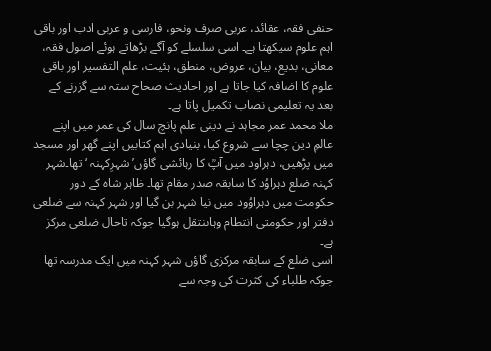حنفی فقہ، عقائد، عربی صرف ونحو، فارسی و عربی ادب اور باقی اہم علوم سیکھتا ہے۔ اسی سلسلے کو آگے بڑھاتے ہوئے اصول فقہ، معانی، بدیع، بیان، عروض، منطق، ہئیت، علم التفسیر اور باقی علوم کا اضافہ کیا جاتا ہے اور احادیث صحاح ستہ سے گزرنے کے بعد یہ تعلیمی نصاب تکمیل پاتا ہے۔
ملا محمد عمر مجاہد نے دینی علم پانچ سال کی عمر میں اپنے عالمِ دین چچا سے شروع کیا، بنیادی اہم کتابیں اپنے گھر اور مسجد میں پڑھیں، دہراود میں آپؒ کا رہائشی گاؤں’ شہرِکہنہ ‘تھا۔شہر کہنہ ضلع دہراوُد کا سابقہ صدر مقام تھا۔ ظاہر شاہ کے دور حکومت میں دہراوُود میں نیا شہر بن گیا اور شہر کہنہ سے ضلعی دفتر اور حکومتی انتطام وہاںنتقل ہوگیا جوکہ تاحال ضلعی مرکز ہے۔
اسی ضلع کے سابقہ مرکزی گاؤں شہر کہنہ میں ایک مدرسہ تھا جوکہ طلباء کی کثرت کی وجہ سے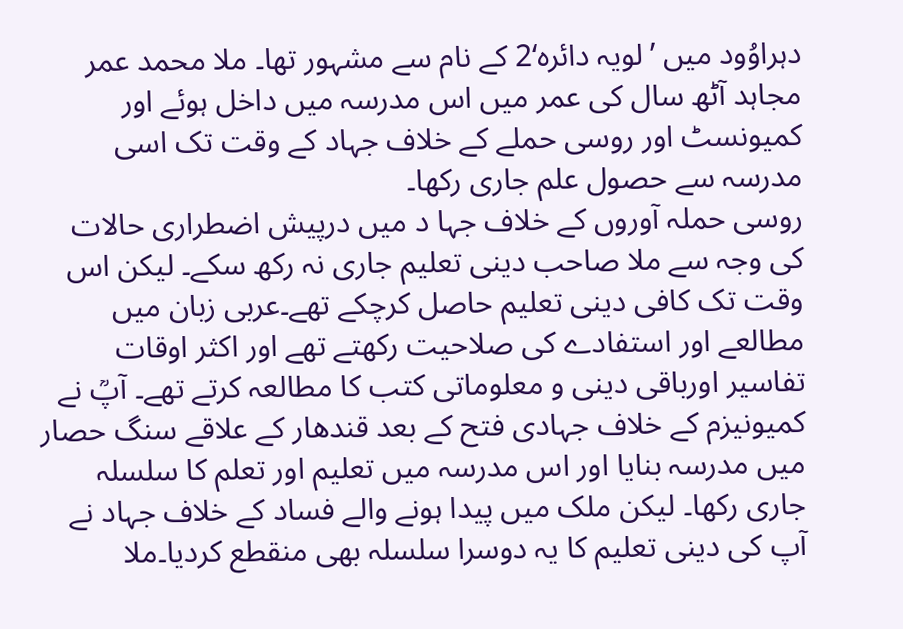دہراوُود میں ’لویہ دائرہ‘2 کے نام سے مشہور تھا۔ ملا محمد عمر مجاہد آٹھ سال کی عمر میں اس مدرسہ میں داخل ہوئے اور کمیونسٹ اور روسی حملے کے خلاف جہاد کے وقت تک اسی مدرسہ سے حصول علم جاری رکھا۔
روسی حملہ آوروں کے خلاف جہا د میں درپیش اضطراری حالات کی وجہ سے ملا صاحب دینی تعلیم جاری نہ رکھ سکے۔ لیکن اس وقت تک کافی دینی تعلیم حاصل کرچکے تھے۔عربی زبان میں مطالعے اور استفادے کی صلاحیت رکھتے تھے اور اکثر اوقات تفاسیر اورباقی دینی و معلوماتی کتب کا مطالعہ کرتے تھے۔ آپؒ نے کمیونیزم کے خلاف جہادی فتح کے بعد قندھار کے علاقے سنگ حصار میں مدرسہ بنایا اور اس مدرسہ میں تعلیم اور تعلم کا سلسلہ جاری رکھا۔ لیکن ملک میں پیدا ہونے والے فساد کے خلاف جہاد نے آپ کی دینی تعلیم کا یہ دوسرا سلسلہ بھی منقطع کردیا۔ملا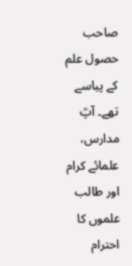صاحب حصول علم کے پیاسے تھے۔ آپؒ مدارس، علمائے کرام اور طالب علموں کا احترام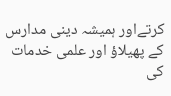کرتےاور ہمیشہ دینی مدارس کے پھیلاؤ اور علمی خدمات کی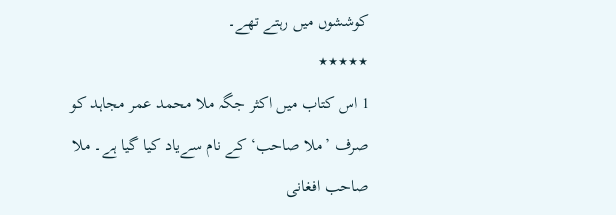کوششوں میں رہتے تھے۔
٭٭٭٭٭
1 اس کتاب میں اکثر جگہ ملا محمد عمر مجاہد کو صرف ’ملا صاحب‘ کے نام سےیاد کیا گیا ہے۔ ملا صاحب افغانی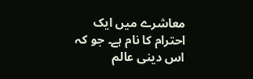معاشرے میں ایک احترام کا نام ہے۔ جو کہ اس دینی عالم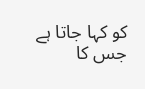کو کہا جاتا ہے جس کا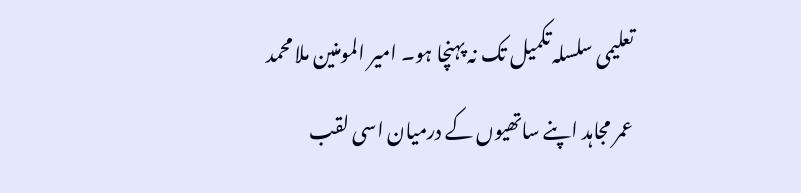تعلیمی سلسلہ تکمیل تک نہ پہنچا ہو۔ امیر المومنین ملا محمد عمر مجاہد اپنے ساتھیوں کے درمیان اسی لقب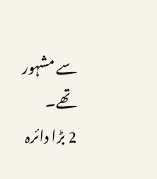سے مشہور تھے۔
2 بڑا دائرہ